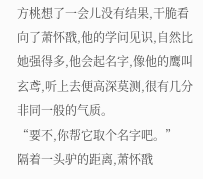方桃想了一会儿没有结果,干脆看向了萧怀戬,他的学问见识,自然比她强得多,他会起名字,像他的鹰叫玄鸢,听上去便高深莫测,很有几分非同一般的气质。
“要不,你帮它取个名字吧。”
隔着一头驴的距离,萧怀戬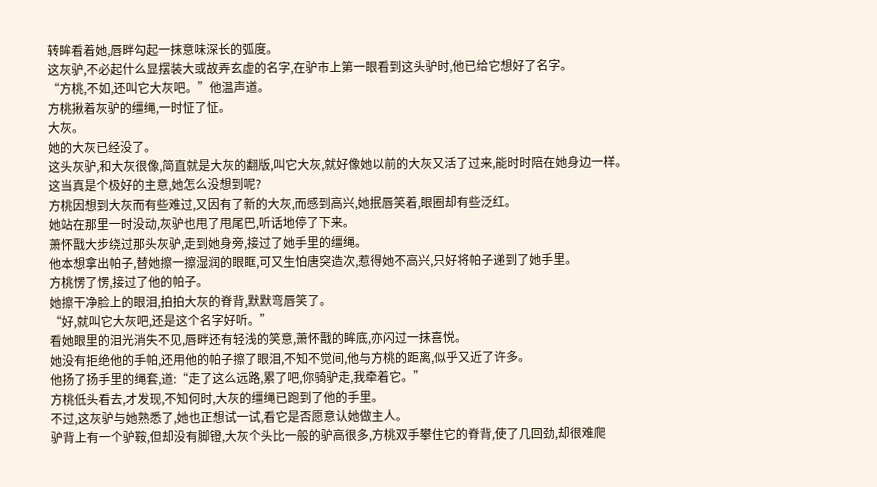转眸看着她,唇畔勾起一抹意味深长的弧度。
这灰驴,不必起什么显摆装大或故弄玄虚的名字,在驴市上第一眼看到这头驴时,他已给它想好了名字。
“方桃,不如,还叫它大灰吧。”他温声道。
方桃揪着灰驴的缰绳,一时怔了怔。
大灰。
她的大灰已经没了。
这头灰驴,和大灰很像,简直就是大灰的翻版,叫它大灰,就好像她以前的大灰又活了过来,能时时陪在她身边一样。
这当真是个极好的主意,她怎么没想到呢?
方桃因想到大灰而有些难过,又因有了新的大灰,而感到高兴,她抿唇笑着,眼圈却有些泛红。
她站在那里一时没动,灰驴也甩了甩尾巴,听话地停了下来。
萧怀戬大步绕过那头灰驴,走到她身旁,接过了她手里的缰绳。
他本想拿出帕子,替她擦一擦湿润的眼眶,可又生怕唐突造次,惹得她不高兴,只好将帕子递到了她手里。
方桃愣了愣,接过了他的帕子。
她擦干净脸上的眼泪,拍拍大灰的脊背,默默弯唇笑了。
“好,就叫它大灰吧,还是这个名字好听。”
看她眼里的泪光消失不见,唇畔还有轻浅的笑意,萧怀戬的眸底,亦闪过一抹喜悦。
她没有拒绝他的手帕,还用他的帕子擦了眼泪,不知不觉间,他与方桃的距离,似乎又近了许多。
他扬了扬手里的绳套,道:“走了这么远路,累了吧,你骑驴走,我牵着它。”
方桃低头看去,才发现,不知何时,大灰的缰绳已跑到了他的手里。
不过,这灰驴与她熟悉了,她也正想试一试,看它是否愿意认她做主人。
驴背上有一个驴鞍,但却没有脚镫,大灰个头比一般的驴高很多,方桃双手攀住它的脊背,使了几回劲,却很难爬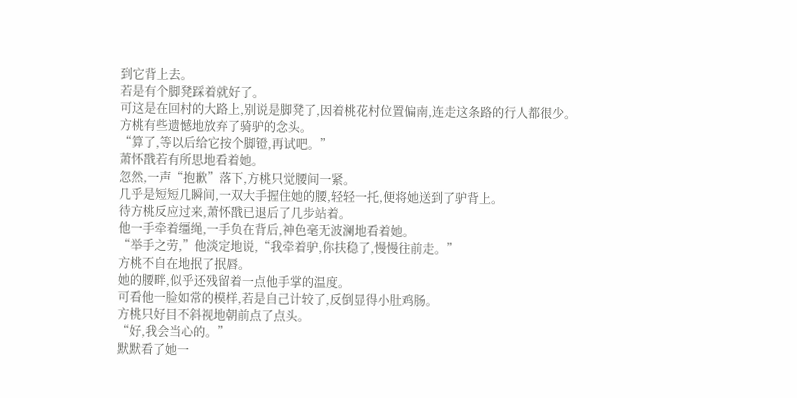到它背上去。
若是有个脚凳踩着就好了。
可这是在回村的大路上,别说是脚凳了,因着桃花村位置偏南,连走这条路的行人都很少。
方桃有些遗憾地放弃了骑驴的念头。
“算了,等以后给它按个脚镫,再试吧。”
萧怀戬若有所思地看着她。
忽然,一声“抱歉”落下,方桃只觉腰间一紧。
几乎是短短几瞬间,一双大手握住她的腰,轻轻一托,便将她送到了驴背上。
待方桃反应过来,萧怀戬已退后了几步站着。
他一手牵着缰绳,一手负在背后,神色毫无波澜地看着她。
“举手之劳,”他淡定地说,“我牵着驴,你扶稳了,慢慢往前走。”
方桃不自在地抿了抿唇。
她的腰畔,似乎还残留着一点他手掌的温度。
可看他一脸如常的模样,若是自己计较了,反倒显得小肚鸡肠。
方桃只好目不斜视地朝前点了点头。
“好,我会当心的。”
默默看了她一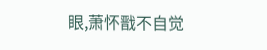眼,萧怀戬不自觉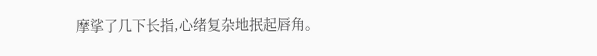摩挲了几下长指,心绪复杂地抿起唇角。